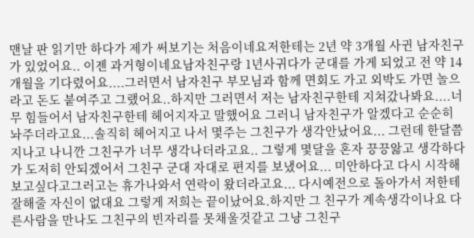맨날 판 읽기만 하다가 제가 써보기는 처음이네요저한테는 2년 약 3개월 사귄 남자친구가 있었어요.. 이젠 과거형이네요남자친구랑 1년사귀다가 군대를 가게 되었고 전 약 14개월을 기다렸어요....그러면서 남자친구 부모님과 함께 면회도 가고 외박도 가면 놀으라고 돈도 붙여주고 그랬어요..하지만 그러면서 저는 남자친구한테 지쳐갔나봐요....너무 힘들어서 남자친구한테 헤어지자고 말했어요 그러니 남자친구가 알겠다고 순순히 놔주더라고요...솔직히 헤어지고 나서 몇주는 그친구가 생각안났어요... 그런데 한달쯤 지나고 나니깐 그친구가 너무 생각나더라고요.. 그렇게 몇달을 혼자 끙끙앓고 생각하다가 도저히 안되겠어서 그친구 군대 자대로 편지를 보냈어요... 미안하다고 다시 시작해보고싶다고그러고는 휴가나와서 연락이 왔더라고요... 다시예전으로 돌아가서 저한테 잘해줄 자신이 없대요 그렇게 저희는 끝이났어요.하지만 그 친구가 계속생각이나요 다른사람을 만나도 그친구의 빈자리를 못채울것같고 그냥 그친구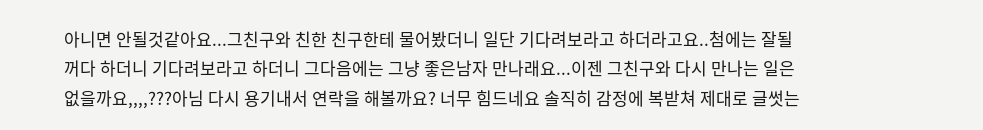아니면 안될것같아요...그친구와 친한 친구한테 물어봤더니 일단 기다려보라고 하더라고요..첨에는 잘될꺼다 하더니 기다려보라고 하더니 그다음에는 그냥 좋은남자 만나래요...이젠 그친구와 다시 만나는 일은 없을까요,,,,???아님 다시 용기내서 연락을 해볼까요? 너무 힘드네요 솔직히 감정에 복받쳐 제대로 글썻는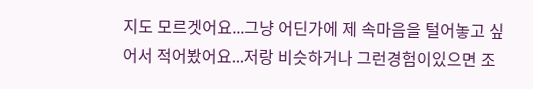지도 모르겟어요...그냥 어딘가에 제 속마음을 털어놓고 싶어서 적어봤어요...저랑 비슷하거나 그런경험이있으면 조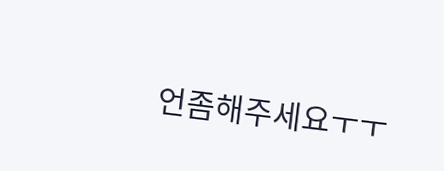언좀해주세요ㅜㅜ